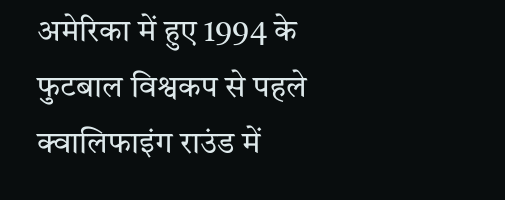अमेरिका में हुए 1994 के फुटबाल विश्वकप से पहले क्वालिफाइंग राउंड में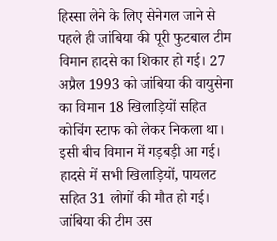हिस्सा लेने के लिए सेनेगल जाने से पहले ही जांबिया की पूरी फुटबाल टीम विमान हादसे का शिकार हो गई। 27 अप्रैल 1993 को जांबिया की वायुसेना का विमान 18 खिलाड़ियों सहित कोचिंग स्टाफ को लेकर निकला था। इसी बीच विमान में गड़बड़ी आ गई। हादसे में सभी खिलाड़ियों, पायलट सहित 31 लोगों की मौत हो गई।
जांबिया की टीम उस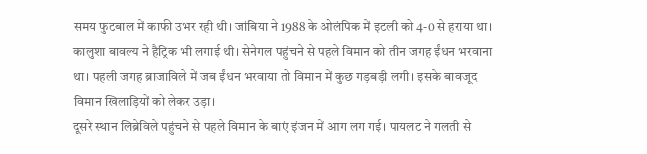समय फुटबाल में काफी उभर रही थी। जांबिया ने 1988 के ओलंपिक में इटली को 4-0 से हराया था। कालुशा बावल्य ने हैट्रिक भी लगाई थी। सेनेगल पहुंचने से पहले विमान को तीन जगह ईंधन भरवाना था। पहली जगह ब्राजाविले में जब ईंधन भरवाया तो विमान में कुछ गड़बड़ी लगी। इसके बावजूद विमान खिलाड़ियों को लेकर उड़ा।
दूसरे स्थान लिब्रेविले पहुंचने से पहले विमान के बाएं इंजन में आग लग गई। पायलट ने गलती से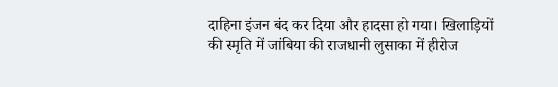दाहिना इंजन बंद कर दिया और हादसा हो गया। खिलाड़ियों की स्मृति में जांबिया की राजधानी लुसाका में हीरोज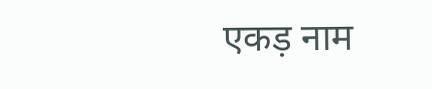एकड़ नाम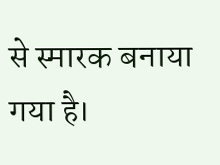से स्मारक बनाया गया है।